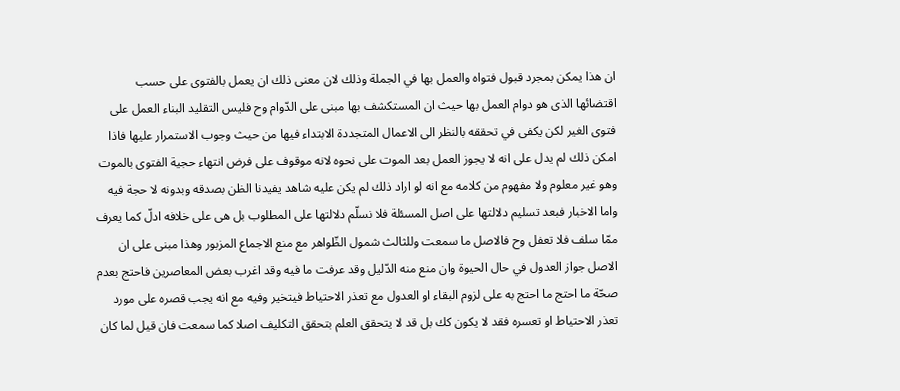ان هذا يمكن بمجرد قبول فتواه والعمل بها في الجملة وذلك لان معنى ذلك ان يعمل بالفتوى على حسب اقتضائها الذى هو دوام العمل بها حيث ان المستكشف بها مبنى على الدّوام وح فليس التقليد البناء العمل على فتوى الغير لكن يكفى في تحققه بالنظر الى الاعمال المتجددة الابتداء فيها من حيث وجوب الاستمرار عليها فاذا امكن ذلك لم يدل على انه لا يجوز العمل بعد الموت على نحوه لانه موقوف على فرض انتهاء حجية الفتوى بالموت وهو غير معلوم ولا مفهوم من كلامه مع انه لو اراد ذلك لم يكن عليه شاهد يفيدنا الظن بصدقه وبدونه لا حجة فيه واما الاخبار فبعد تسليم دلالتها على اصل المسئلة فلا نسلّم دلالتها على المطلوب بل هى على خلافه ادلّ كما يعرف ممّا سلف فلا تعفل وح فالاصل ما سمعت وللثالث شمول الظّواهر مع منع الاجماع المزبور وهذا مبنى على ان الاصل جواز العدول في حال الحيوة وان منع منه الدّليل وقد عرفت ما فيه وقد اغرب بعض المعاصرين فاحتج بعدم صحّة ما احتج ما احتج به على لزوم البقاء او العدول مع تعذر الاحتياط فيتخير وفيه مع انه يجب قصره على مورد تعذر الاحتياط او تعسره فقد لا يكون كك بل قد لا يتحقق العلم بتحقق التكليف اصلا كما سمعت فان قيل لما كان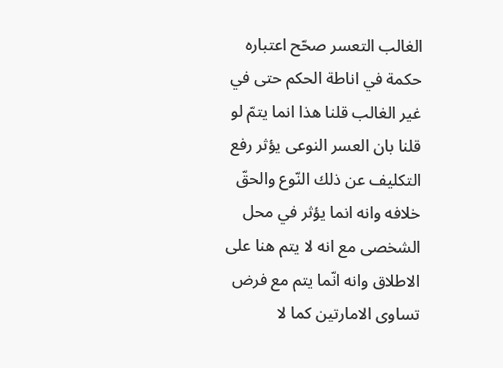الغالب التعسر صحّح اعتباره حكمة في اناطة الحكم حتى في غير الغالب قلنا هذا انما يتمّ لو قلنا بان العسر النوعى يؤثر رفع التكليف عن ذلك النّوع والحقّ خلافه وانه انما يؤثر في محل الشخصى مع انه لا يتم هنا على الاطلاق وانه انّما يتم مع فرض تساوى الامارتين كما لا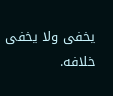يخفى ولا يخفى خلافه.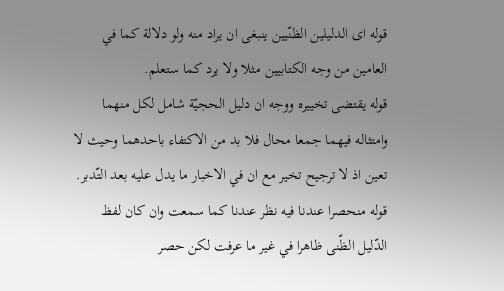قوله اى الدليلين الظنّيين ينبغى ان يراد منه ولو دلالة كما في العامين من وجه الكتابيين مثلا ولا يرد كما ستعلم.
قوله يقتضى تخييره ووجه ان دليل الحجيّة شامل لكل منهما وامتثاله فيهما جمعا محال فلا بد من الاكتفاء باحدهما وحيث لا تعين اذ لا ترجيح تخير مع ان في الاخبار ما يدل عليه بعد التّدبر.
قوله منحصرا عندنا فيه نظر عندنا كما سمعت وان كان لفظ الدّليل الظّنى ظاهرا في غير ما عرفت لكن حصر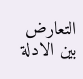التعارض بين الادلة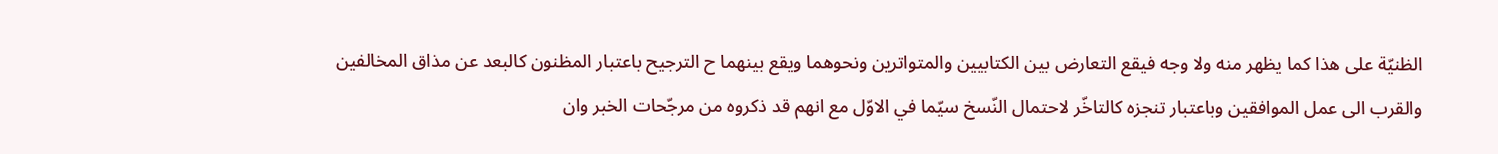الظنيّة على هذا كما يظهر منه ولا وجه فيقع التعارض بين الكتابيين والمتواترين ونحوهما ويقع بينهما ح الترجيح باعتبار المظنون كالبعد عن مذاق المخالفين والقرب الى عمل الموافقين وباعتبار تنجزه كالتاخّر لاحتمال النّسخ سيّما في الاوّل مع انهم قد ذكروه من مرجّحات الخبر وان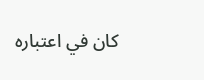كان في اعتباره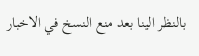بالنظر الينا بعد منع النسخ في الاخبار